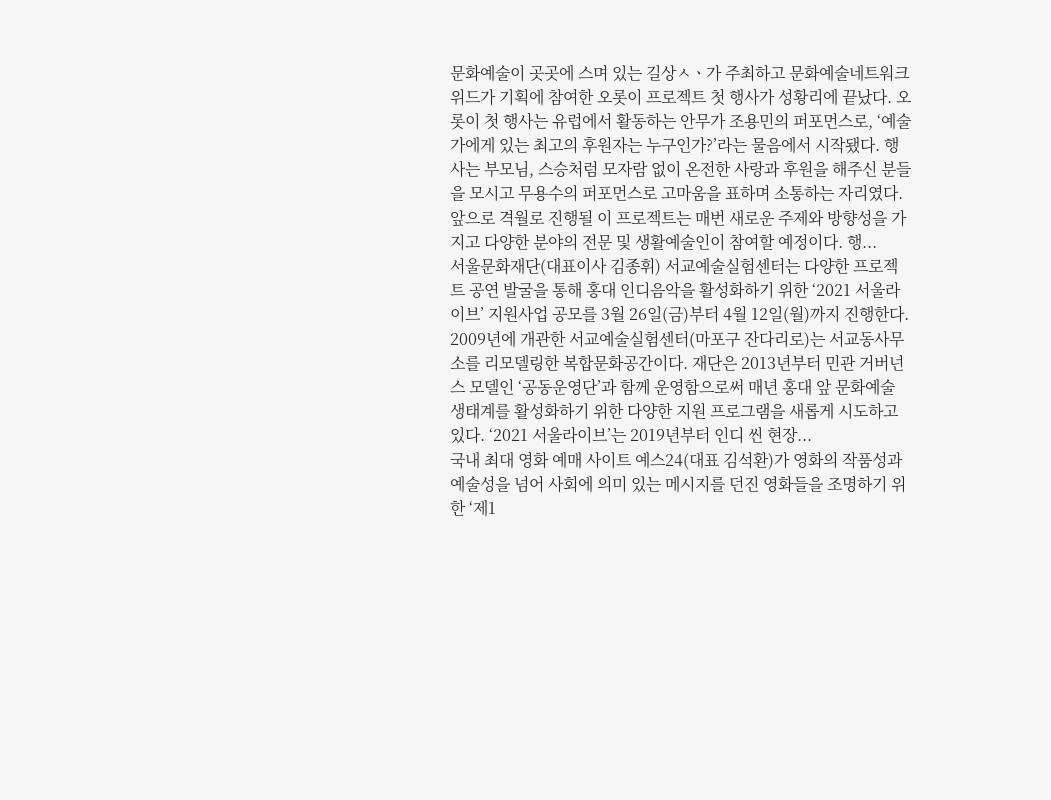문화예술이 곳곳에 스며 있는 길상ㅅㆍ가 주최하고 문화예술네트워크 위드가 기획에 참여한 오롯이 프로젝트 첫 행사가 성황리에 끝났다. 오롯이 첫 행사는 유럽에서 활동하는 안무가 조용민의 퍼포먼스로, ‘예술가에게 있는 최고의 후원자는 누구인가?’라는 물음에서 시작됐다. 행사는 부모님, 스승처럼 모자람 없이 온전한 사랑과 후원을 해주신 분들을 모시고 무용수의 퍼포먼스로 고마움을 표하며 소통하는 자리였다. 앞으로 격월로 진행될 이 프로젝트는 매번 새로운 주제와 방향성을 가지고 다양한 분야의 전문 및 생활예술인이 참여할 예정이다. 행...
서울문화재단(대표이사 김종휘) 서교예술실험센터는 다양한 프로젝트 공연 발굴을 통해 홍대 인디음악을 활성화하기 위한 ‘2021 서울라이브’ 지원사업 공모를 3월 26일(금)부터 4월 12일(월)까지 진행한다. 2009년에 개관한 서교예술실험센터(마포구 잔다리로)는 서교동사무소를 리모델링한 복합문화공간이다. 재단은 2013년부터 민관 거버넌스 모델인 ‘공동운영단’과 함께 운영함으로써 매년 홍대 앞 문화예술 생태계를 활성화하기 위한 다양한 지원 프로그램을 새롭게 시도하고 있다. ‘2021 서울라이브’는 2019년부터 인디 씬 현장...
국내 최대 영화 예매 사이트 예스24(대표 김석환)가 영화의 작품성과 예술성을 넘어 사회에 의미 있는 메시지를 던진 영화들을 조명하기 위한 ‘제1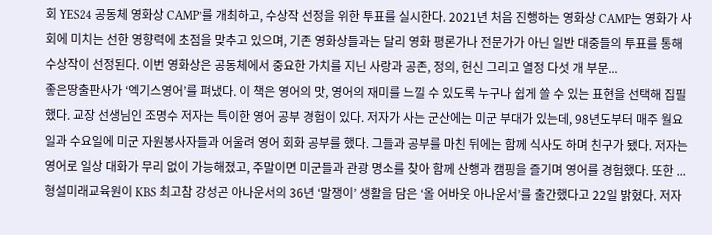회 YES24 공동체 영화상 CAMP’를 개최하고, 수상작 선정을 위한 투표를 실시한다. 2021년 처음 진행하는 영화상 CAMP는 영화가 사회에 미치는 선한 영향력에 초점을 맞추고 있으며, 기존 영화상들과는 달리 영화 평론가나 전문가가 아닌 일반 대중들의 투표를 통해 수상작이 선정된다. 이번 영화상은 공동체에서 중요한 가치를 지닌 사랑과 공존, 정의, 헌신 그리고 열정 다섯 개 부문...
좋은땅출판사가 ‘엑기스영어’를 펴냈다. 이 책은 영어의 맛, 영어의 재미를 느낄 수 있도록 누구나 쉽게 쓸 수 있는 표현을 선택해 집필했다. 교장 선생님인 조명수 저자는 특이한 영어 공부 경험이 있다. 저자가 사는 군산에는 미군 부대가 있는데, 98년도부터 매주 월요일과 수요일에 미군 자원봉사자들과 어울려 영어 회화 공부를 했다. 그들과 공부를 마친 뒤에는 함께 식사도 하며 친구가 됐다. 저자는 영어로 일상 대화가 무리 없이 가능해졌고, 주말이면 미군들과 관광 명소를 찾아 함께 산행과 캠핑을 즐기며 영어를 경험했다. 또한 ...
형설미래교육원이 KBS 최고참 강성곤 아나운서의 36년 ‘말쟁이’ 생활을 담은 ‘올 어바웃 아나운서’를 출간했다고 22일 밝혔다. 저자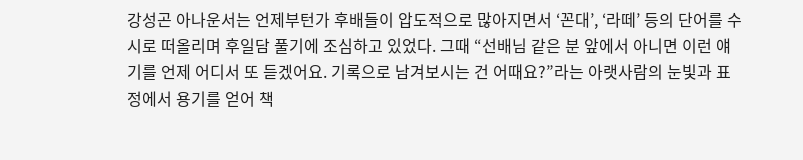강성곤 아나운서는 언제부턴가 후배들이 압도적으로 많아지면서 ‘꼰대’, ‘라떼’ 등의 단어를 수시로 떠올리며 후일담 풀기에 조심하고 있었다. 그때 “선배님 같은 분 앞에서 아니면 이런 얘기를 언제 어디서 또 듣겠어요. 기록으로 남겨보시는 건 어때요?”라는 아랫사람의 눈빛과 표정에서 용기를 얻어 책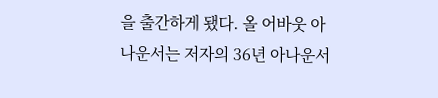을 출간하게 됐다. 올 어바웃 아나운서는 저자의 36년 아나운서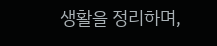생활을 정리하며,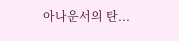아나운서의 탄...